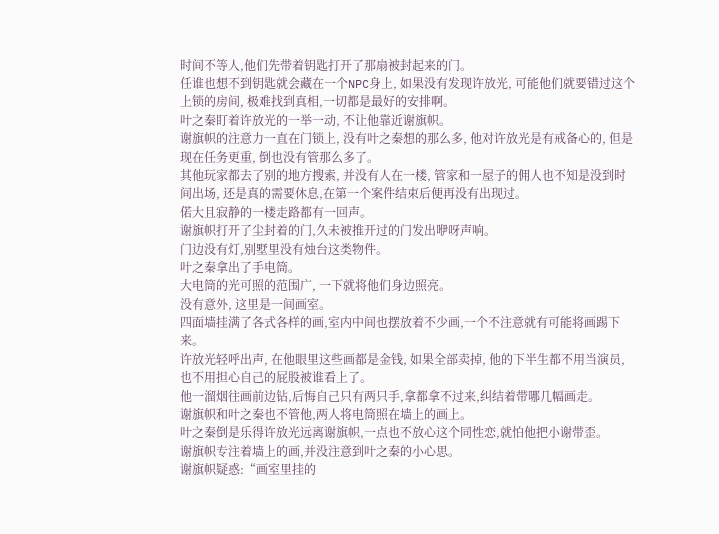时间不等人,他们先带着钥匙打开了那扇被封起来的门。
任谁也想不到钥匙就会藏在一个NPC身上, 如果没有发现许放光, 可能他们就要错过这个上锁的房间, 极难找到真相,一切都是最好的安排啊。
叶之秦盯着许放光的一举一动, 不让他靠近谢旗帜。
谢旗帜的注意力一直在门锁上, 没有叶之秦想的那么多, 他对许放光是有戒备心的, 但是现在任务更重, 倒也没有管那么多了。
其他玩家都去了别的地方搜索, 并没有人在一楼, 管家和一屋子的佣人也不知是没到时间出场, 还是真的需要休息,在第一个案件结束后便再没有出现过。
偌大且寂静的一楼走路都有一回声。
谢旗帜打开了尘封着的门,久未被推开过的门发出咿呀声响。
门边没有灯,别墅里没有烛台这类物件。
叶之秦拿出了手电筒。
大电筒的光可照的范围广, 一下就将他们身边照亮。
没有意外, 这里是一间画室。
四面墙挂满了各式各样的画,室内中间也摆放着不少画,一个不注意就有可能将画踢下来。
许放光轻呼出声, 在他眼里这些画都是金钱, 如果全部卖掉, 他的下半生都不用当演员,也不用担心自己的屁股被谁看上了。
他一溜烟往画前边钻,后悔自己只有两只手,拿都拿不过来,纠结着带哪几幅画走。
谢旗帜和叶之秦也不管他,两人将电筒照在墙上的画上。
叶之秦倒是乐得许放光远离谢旗帜,一点也不放心这个同性恋,就怕他把小谢带歪。
谢旗帜专注着墙上的画,并没注意到叶之秦的小心思。
谢旗帜疑惑:“画室里挂的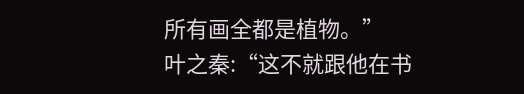所有画全都是植物。”
叶之秦:“这不就跟他在书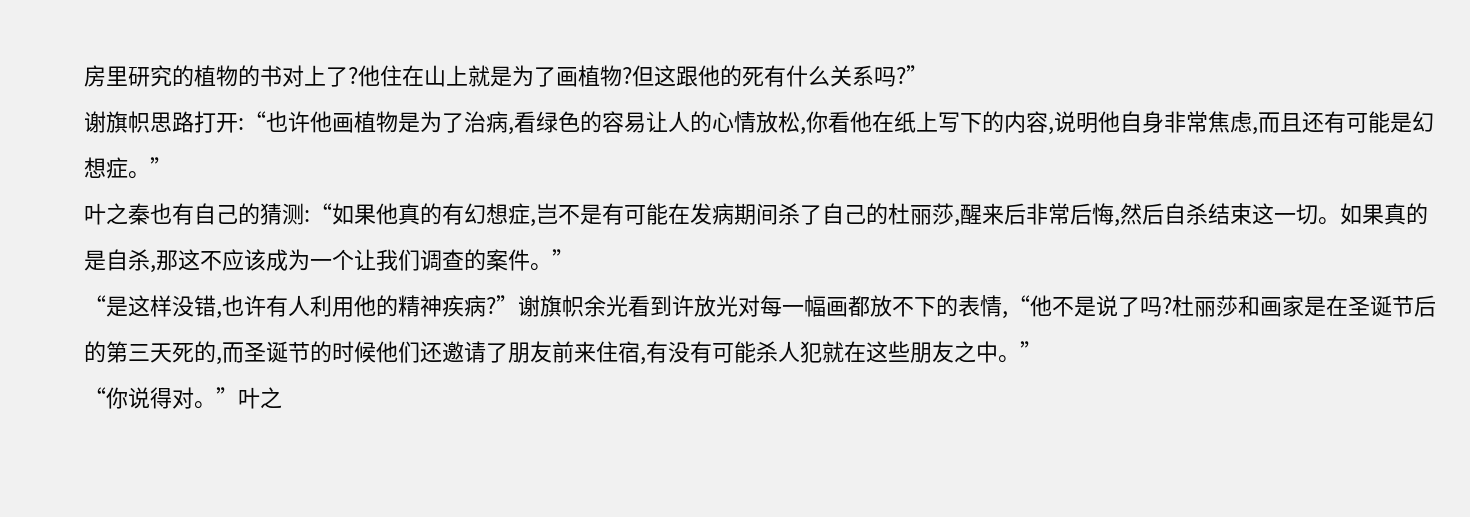房里研究的植物的书对上了?他住在山上就是为了画植物?但这跟他的死有什么关系吗?”
谢旗帜思路打开:“也许他画植物是为了治病,看绿色的容易让人的心情放松,你看他在纸上写下的内容,说明他自身非常焦虑,而且还有可能是幻想症。”
叶之秦也有自己的猜测:“如果他真的有幻想症,岂不是有可能在发病期间杀了自己的杜丽莎,醒来后非常后悔,然后自杀结束这一切。如果真的是自杀,那这不应该成为一个让我们调查的案件。”
“是这样没错,也许有人利用他的精神疾病?”谢旗帜余光看到许放光对每一幅画都放不下的表情,“他不是说了吗?杜丽莎和画家是在圣诞节后的第三天死的,而圣诞节的时候他们还邀请了朋友前来住宿,有没有可能杀人犯就在这些朋友之中。”
“你说得对。”叶之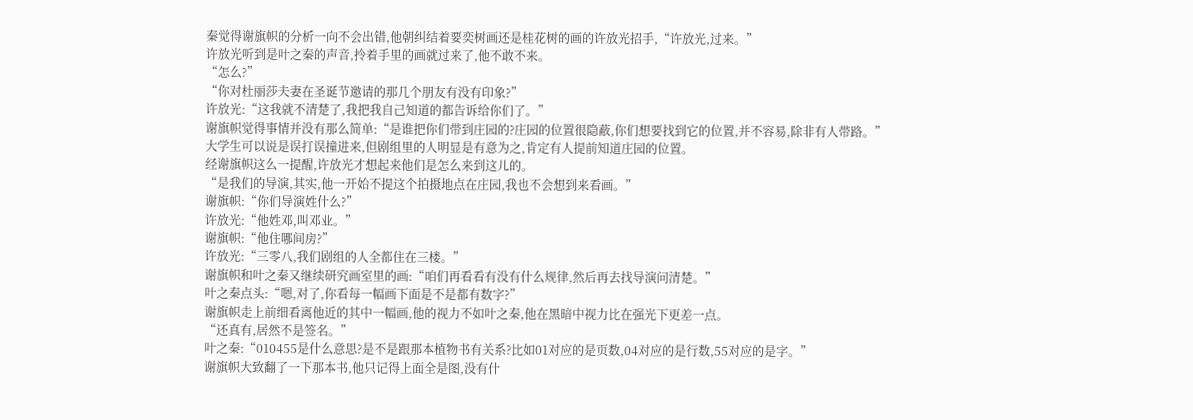秦觉得谢旗帜的分析一向不会出错,他朝纠结着要奕树画还是桂花树的画的许放光招手,“许放光,过来。”
许放光听到是叶之秦的声音,拎着手里的画就过来了,他不敢不来。
“怎么?”
“你对杜丽莎夫妻在圣诞节邀请的那几个朋友有没有印象?”
许放光:“这我就不清楚了,我把我自己知道的都告诉给你们了。”
谢旗帜觉得事情并没有那么简单:“是谁把你们带到庄园的?庄园的位置很隐蔽,你们想要找到它的位置,并不容易,除非有人带路。”
大学生可以说是误打误撞进来,但剧组里的人明显是有意为之,肯定有人提前知道庄园的位置。
经谢旗帜这么一提醒,许放光才想起来他们是怎么来到这儿的。
“是我们的导演,其实,他一开始不提这个拍摄地点在庄园,我也不会想到来看画。”
谢旗帜:“你们导演姓什么?”
许放光:“他姓邓,叫邓业。”
谢旗帜:“他住哪间房?”
许放光:“三零八,我们剧组的人全都住在三楼。”
谢旗帜和叶之秦又继续研究画室里的画:“咱们再看看有没有什么规律,然后再去找导演问清楚。”
叶之秦点头:“嗯,对了,你看每一幅画下面是不是都有数字?”
谢旗帜走上前细看离他近的其中一幅画,他的视力不如叶之秦,他在黑暗中视力比在强光下更差一点。
“还真有,居然不是签名。”
叶之秦:“010455是什么意思?是不是跟那本植物书有关系?比如01对应的是页数,04对应的是行数,55对应的是字。”
谢旗帜大致翻了一下那本书,他只记得上面全是图,没有什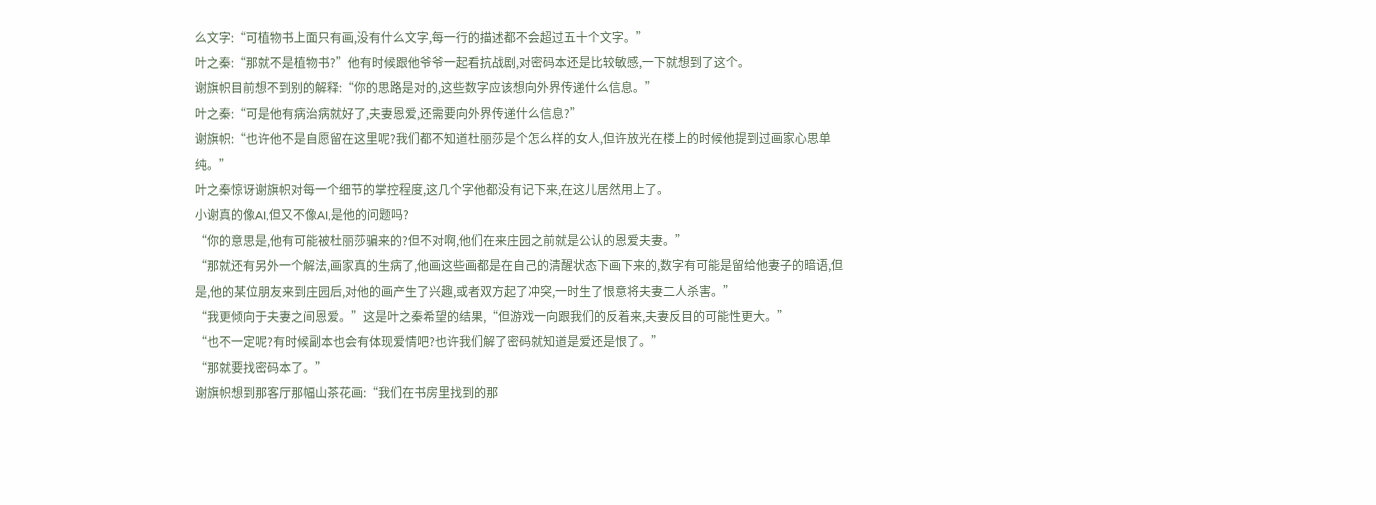么文字:“可植物书上面只有画,没有什么文字,每一行的描述都不会超过五十个文字。”
叶之秦:“那就不是植物书?”他有时候跟他爷爷一起看抗战剧,对密码本还是比较敏感,一下就想到了这个。
谢旗帜目前想不到别的解释:“你的思路是对的,这些数字应该想向外界传递什么信息。”
叶之秦:“可是他有病治病就好了,夫妻恩爱,还需要向外界传递什么信息?”
谢旗帜:“也许他不是自愿留在这里呢?我们都不知道杜丽莎是个怎么样的女人,但许放光在楼上的时候他提到过画家心思单纯。”
叶之秦惊讶谢旗帜对每一个细节的掌控程度,这几个字他都没有记下来,在这儿居然用上了。
小谢真的像AI,但又不像AI,是他的问题吗?
“你的意思是,他有可能被杜丽莎骗来的?但不对啊,他们在来庄园之前就是公认的恩爱夫妻。”
“那就还有另外一个解法,画家真的生病了,他画这些画都是在自己的清醒状态下画下来的,数字有可能是留给他妻子的暗语,但是,他的某位朋友来到庄园后,对他的画产生了兴趣,或者双方起了冲突,一时生了恨意将夫妻二人杀害。”
“我更倾向于夫妻之间恩爱。”这是叶之秦希望的结果,“但游戏一向跟我们的反着来,夫妻反目的可能性更大。”
“也不一定呢?有时候副本也会有体现爱情吧?也许我们解了密码就知道是爱还是恨了。”
“那就要找密码本了。”
谢旗帜想到那客厅那幅山茶花画:“我们在书房里找到的那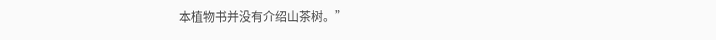本植物书并没有介绍山茶树。”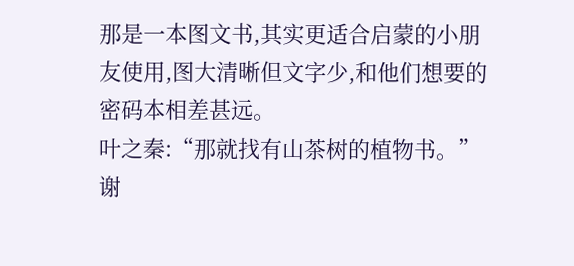那是一本图文书,其实更适合启蒙的小朋友使用,图大清晰但文字少,和他们想要的密码本相差甚远。
叶之秦:“那就找有山茶树的植物书。”
谢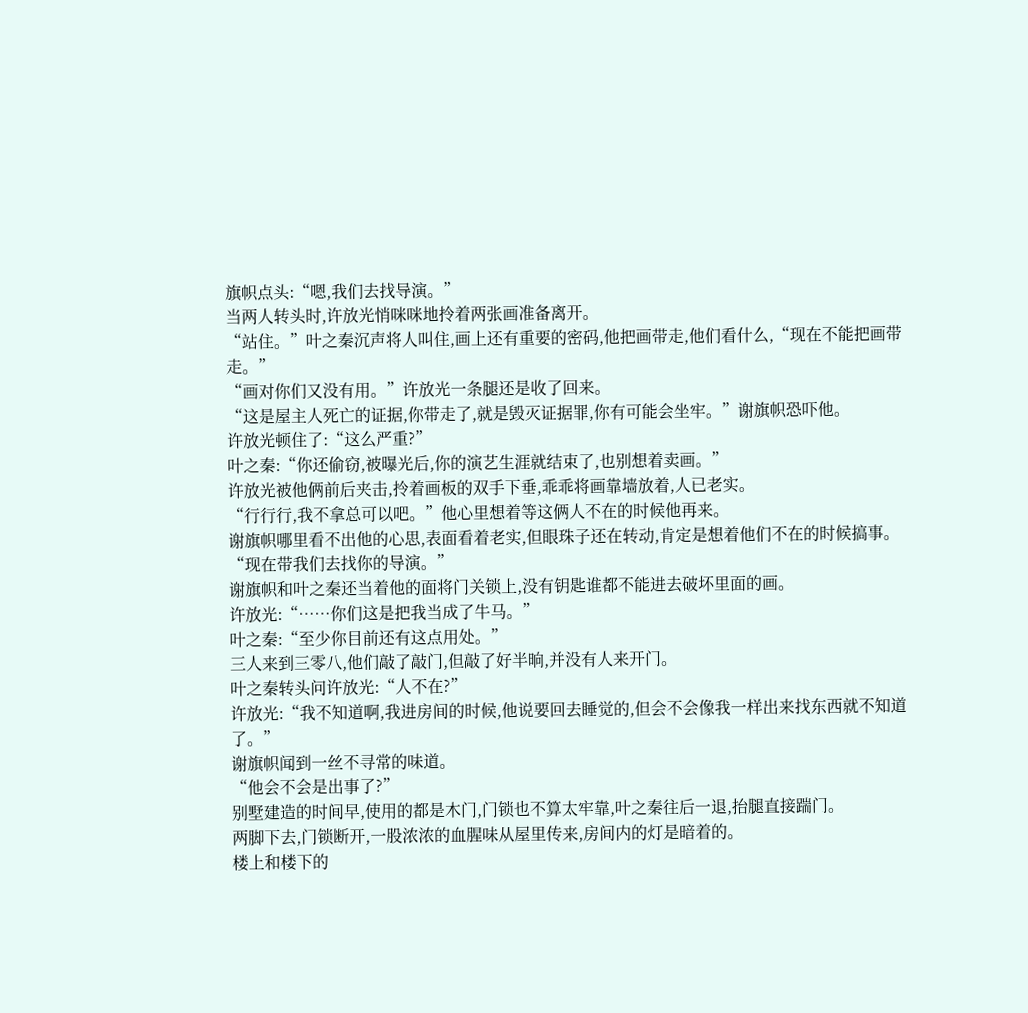旗帜点头:“嗯,我们去找导演。”
当两人转头时,许放光悄咪咪地拎着两张画准备离开。
“站住。”叶之秦沉声将人叫住,画上还有重要的密码,他把画带走,他们看什么,“现在不能把画带走。”
“画对你们又没有用。”许放光一条腿还是收了回来。
“这是屋主人死亡的证据,你带走了,就是毁灭证据罪,你有可能会坐牢。”谢旗帜恐吓他。
许放光顿住了:“这么严重?”
叶之秦:“你还偷窃,被曝光后,你的演艺生涯就结束了,也别想着卖画。”
许放光被他俩前后夹击,拎着画板的双手下垂,乖乖将画靠墙放着,人已老实。
“行行行,我不拿总可以吧。”他心里想着等这俩人不在的时候他再来。
谢旗帜哪里看不出他的心思,表面看着老实,但眼珠子还在转动,肯定是想着他们不在的时候搞事。
“现在带我们去找你的导演。”
谢旗帜和叶之秦还当着他的面将门关锁上,没有钥匙谁都不能进去破坏里面的画。
许放光:“……你们这是把我当成了牛马。”
叶之秦:“至少你目前还有这点用处。”
三人来到三零八,他们敲了敲门,但敲了好半晌,并没有人来开门。
叶之秦转头问许放光:“人不在?”
许放光:“我不知道啊,我进房间的时候,他说要回去睡觉的,但会不会像我一样出来找东西就不知道了。”
谢旗帜闻到一丝不寻常的味道。
“他会不会是出事了?”
别墅建造的时间早,使用的都是木门,门锁也不算太牢靠,叶之秦往后一退,抬腿直接踹门。
两脚下去,门锁断开,一股浓浓的血腥味从屋里传来,房间内的灯是暗着的。
楼上和楼下的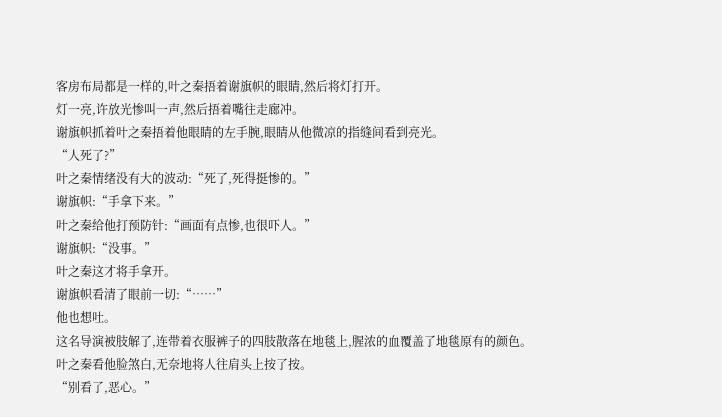客房布局都是一样的,叶之秦捂着谢旗帜的眼睛,然后将灯打开。
灯一亮,许放光惨叫一声,然后捂着嘴往走廊冲。
谢旗帜抓着叶之秦捂着他眼睛的左手腕,眼睛从他微凉的指缝间看到亮光。
“人死了?”
叶之秦情绪没有大的波动:“死了,死得挺惨的。”
谢旗帜:“手拿下来。”
叶之秦给他打预防针:“画面有点惨,也很吓人。”
谢旗帜:“没事。”
叶之秦这才将手拿开。
谢旗帜看清了眼前一切:“……”
他也想吐。
这名导演被肢解了,连带着衣服裤子的四肢散落在地毯上,腥浓的血覆盖了地毯原有的颜色。
叶之秦看他脸煞白,无奈地将人往肩头上按了按。
“别看了,恶心。”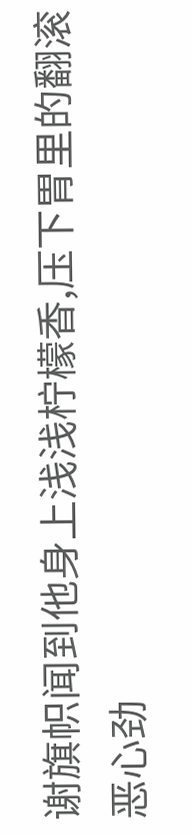谢旗帜闻到他身上浅浅柠檬香,压下胃里的翻滚恶心劲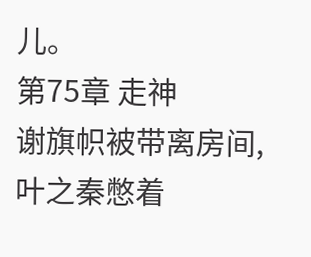儿。
第75章 走神
谢旗帜被带离房间, 叶之秦憋着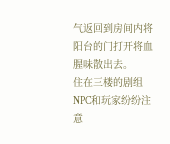气返回到房间内将阳台的门打开将血腥味散出去。
住在三楼的剧组NPC和玩家纷纷注意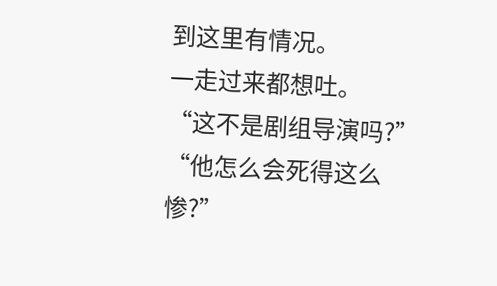到这里有情况。
一走过来都想吐。
“这不是剧组导演吗?”
“他怎么会死得这么惨?”